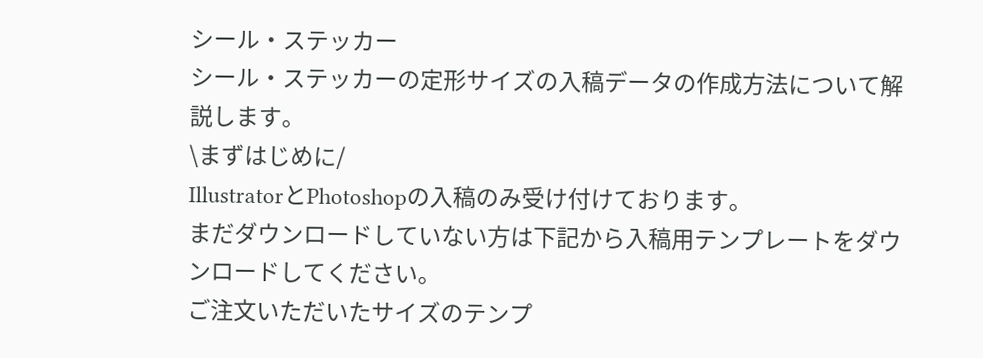シール・ステッカー
シール・ステッカーの定形サイズの入稿データの作成方法について解説します。
\まずはじめに/
IllustratorとPhotoshopの入稿のみ受け付けております。
まだダウンロードしていない方は下記から入稿用テンプレートをダウンロードしてください。
ご注文いただいたサイズのテンプ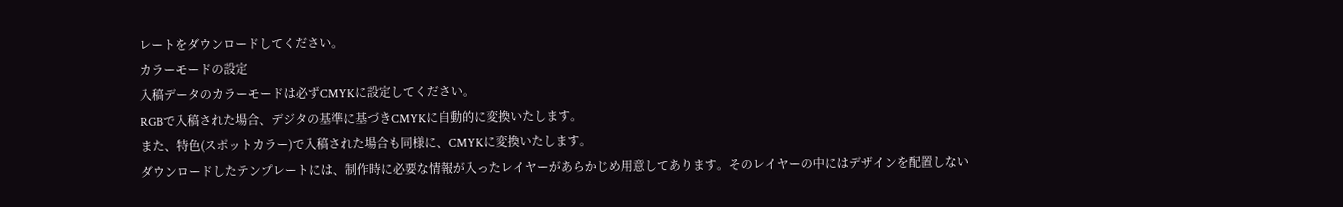レートをダウンロードしてください。
カラーモードの設定
入稿データのカラーモードは必ずCMYKに設定してください。
RGBで入稿された場合、デジタの基準に基づきCMYKに自動的に変換いたします。
また、特色(スポットカラー)で入稿された場合も同様に、CMYKに変換いたします。
ダウンロードしたテンプレートには、制作時に必要な情報が入ったレイヤーがあらかじめ用意してあります。そのレイヤーの中にはデザインを配置しない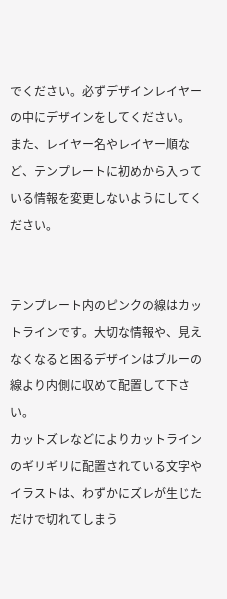でください。必ずデザインレイヤーの中にデザインをしてください。
また、レイヤー名やレイヤー順など、テンプレートに初めから入っている情報を変更しないようにしてください。


テンプレート内のピンクの線はカットラインです。大切な情報や、見えなくなると困るデザインはブルーの線より内側に収めて配置して下さい。
カットズレなどによりカットラインのギリギリに配置されている文字やイラストは、わずかにズレが生じただけで切れてしまう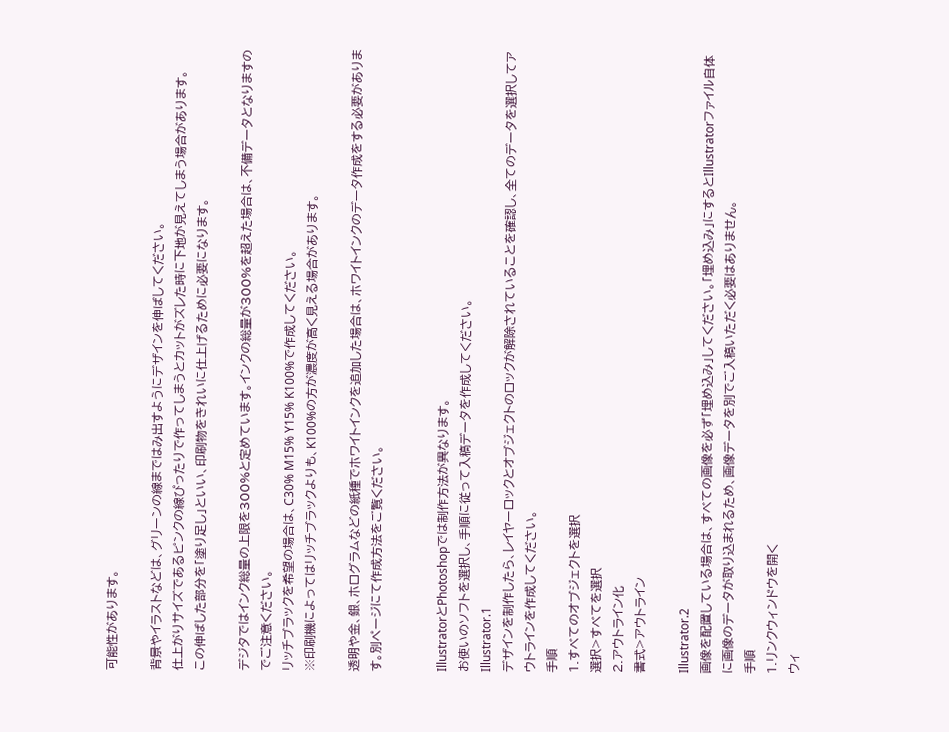可能性があります。

背景やイラストなどは、グリーンの線まではみ出すようにデザインを伸ばしてください。
仕上がりサイズであるピンクの線ぴったりで作ってしまうとカットがズレた時に下地が見えてしまう場合があります。
この伸ばした部分を「塗り足し」といい、印刷物をきれいに仕上げるために必要になります。

デジタではインク総量の上限を300%と定めています。インクの総量が300%を超えた場合は、不備データとなりますのでご注意ください。
リッチブラックを希望の場合は、C30% M15% Y15% K100%で作成してください。
※印刷機によってはリッチブラックよりも、K100%の方が濃度が高く見える場合があります。

透明や金、銀、ホログラムなどの紙種でホワイトインクを追加した場合は、ホワイトインクのデータ作成をする必要があります。別ページにて作成方法をご覧ください。


IllustratorとPhotoshopでは制作方法が異なります。
お使いのソフトを選択し、手順に従って入稿データを作成してください。
Illustrator.1
デザインを制作したら、レイヤーロックとオブジェクトのロックが解除されていることを確認し、全てのデータを選択してアウトラインを作成してください。
手順
1.すべてのオブジェクトを選択
選択>すべてを選択
2.アウトライン化
書式>アウトライン

Illustrator.2
画像を配置している場合は、すべての画像を必ず「埋め込み」してください。「埋め込み」にするとIllustratorファイル自体に画像のデータが取り込まれるため、画像データを別でご入稿いただく必要はありません。
手順
1.リンクウィンドウを開く
ウィ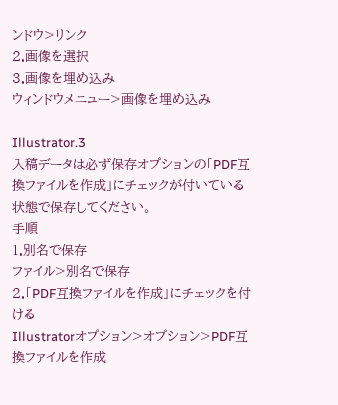ンドウ>リンク
2.画像を選択
3.画像を埋め込み
ウィンドウメニュー>画像を埋め込み

Illustrator.3
入稿データは必ず保存オプションの「PDF互換ファイルを作成」にチェックが付いている状態で保存してください。
手順
1.別名で保存
ファイル>別名で保存
2.「PDF互換ファイルを作成」にチェックを付ける
Illustratorオプション>オプション>PDF互換ファイルを作成